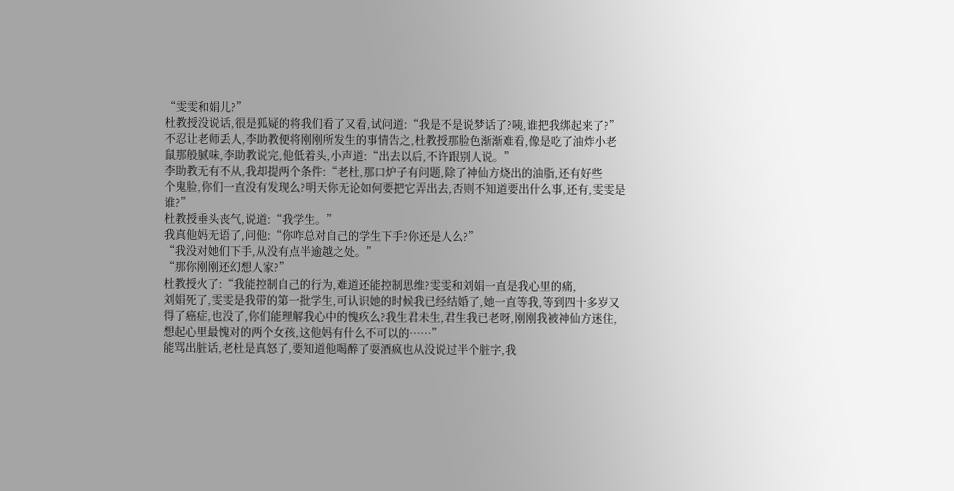“雯雯和娟儿?”
杜教授没说话,很是狐疑的将我们看了又看,试问道:“我是不是说梦话了?咦,谁把我绑起来了?”
不忍让老师丢人,李助教便将刚刚所发生的事情告之,杜教授那脸色渐渐难看,像是吃了油炸小老
鼠那般腻味,李助教说完,他低着头,小声道:“出去以后,不许跟别人说。”
李助教无有不从,我却提两个条件:“老杜,那口炉子有问题,除了神仙方烧出的油脂,还有好些
个鬼脸,你们一直没有发现么?明天你无论如何要把它弄出去,否则不知道要出什么事,还有,雯雯是
谁?”
杜教授垂头丧气,说道:“我学生。”
我真他妈无语了,问他:“你咋总对自己的学生下手?你还是人么?”
“我没对她们下手,从没有点半逾越之处。”
“那你刚刚还幻想人家?”
杜教授火了:“我能控制自己的行为,难道还能控制思维?雯雯和刘娟一直是我心里的痛,
刘娟死了,雯雯是我带的第一批学生,可认识她的时候我已经结婚了,她一直等我,等到四十多岁又
得了癌症,也没了,你们能理解我心中的愧疚么?我生君未生,君生我已老呀,刚刚我被神仙方迷住,
想起心里最愧对的两个女孩,这他妈有什么不可以的……”
能骂出脏话,老杜是真怒了,要知道他喝醉了耍酒疯也从没说过半个脏字,我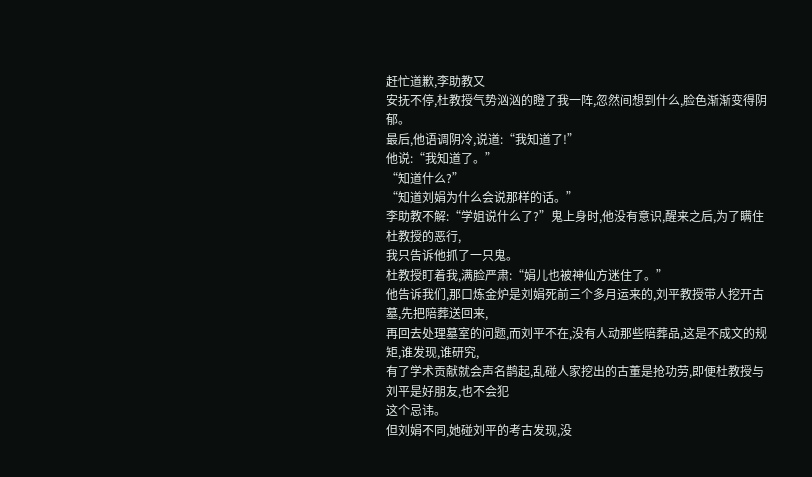赶忙道歉,李助教又
安抚不停,杜教授气势汹汹的瞪了我一阵,忽然间想到什么,脸色渐渐变得阴郁。
最后,他语调阴冷,说道:“我知道了!”
他说:“我知道了。”
“知道什么?”
“知道刘娟为什么会说那样的话。”
李助教不解:“学姐说什么了?”鬼上身时,他没有意识,醒来之后,为了瞒住杜教授的恶行,
我只告诉他抓了一只鬼。
杜教授盯着我,满脸严肃:“娟儿也被神仙方迷住了。”
他告诉我们,那口炼金炉是刘娟死前三个多月运来的,刘平教授带人挖开古墓,先把陪葬送回来,
再回去处理墓室的问题,而刘平不在,没有人动那些陪葬品,这是不成文的规矩,谁发现,谁研究,
有了学术贡献就会声名鹊起,乱碰人家挖出的古董是抢功劳,即便杜教授与刘平是好朋友,也不会犯
这个忌讳。
但刘娟不同,她碰刘平的考古发现,没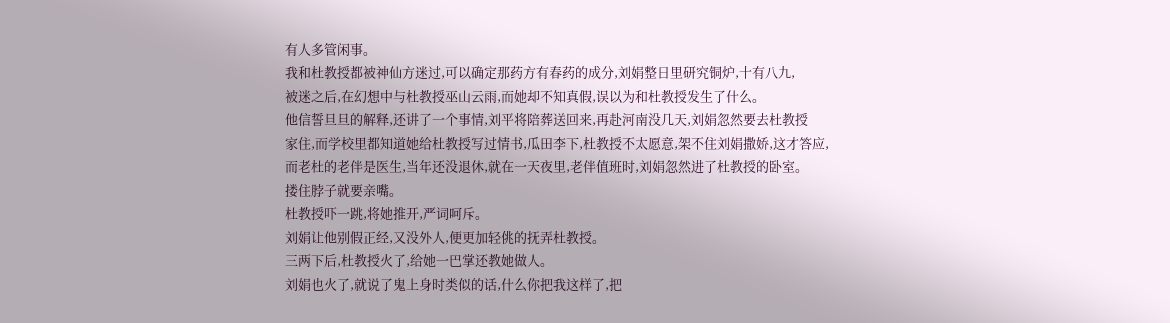有人多管闲事。
我和杜教授都被神仙方迷过,可以确定那药方有春药的成分,刘娟整日里研究铜炉,十有八九,
被迷之后,在幻想中与杜教授巫山云雨,而她却不知真假,误以为和杜教授发生了什么。
他信誓旦旦的解释,还讲了一个事情,刘平将陪葬送回来,再赴河南没几天,刘娟忽然要去杜教授
家住,而学校里都知道她给杜教授写过情书,瓜田李下,杜教授不太愿意,架不住刘娟撒娇,这才答应,
而老杜的老伴是医生,当年还没退休,就在一天夜里,老伴值班时,刘娟忽然进了杜教授的卧室。
搂住脖子就要亲嘴。
杜教授吓一跳,将她推开,严词呵斥。
刘娟让他别假正经,又没外人,便更加轻佻的抚弄杜教授。
三两下后,杜教授火了,给她一巴掌还教她做人。
刘娟也火了,就说了鬼上身时类似的话,什么你把我这样了,把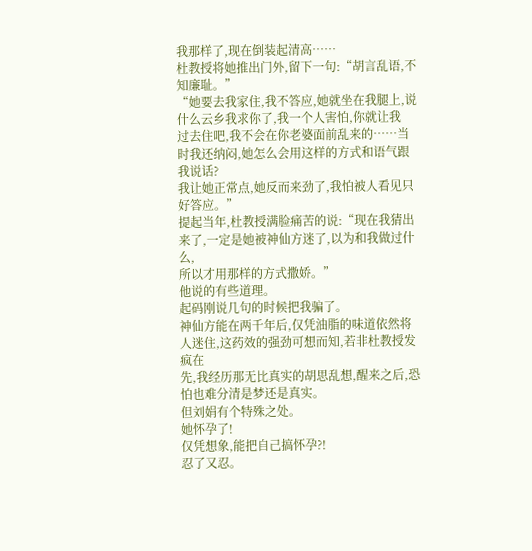我那样了,现在倒装起清高……
杜教授将她推出门外,留下一句:“胡言乱语,不知廉耻。”
“她要去我家住,我不答应,她就坐在我腿上,说什么云乡我求你了,我一个人害怕,你就让我
过去住吧,我不会在你老婆面前乱来的……当时我还纳闷,她怎么会用这样的方式和语气跟我说话?
我让她正常点,她反而来劲了,我怕被人看见只好答应。”
提起当年,杜教授满脸痛苦的说:“现在我猜出来了,一定是她被神仙方迷了,以为和我做过什么,
所以才用那样的方式撒娇。”
他说的有些道理。
起码刚说几句的时候把我骗了。
神仙方能在两千年后,仅凭油脂的味道依然将人迷住,这药效的强劲可想而知,若非杜教授发疯在
先,我经历那无比真实的胡思乱想,醒来之后,恐怕也难分清是梦还是真实。
但刘娟有个特殊之处。
她怀孕了!
仅凭想象,能把自己搞怀孕?!
忍了又忍。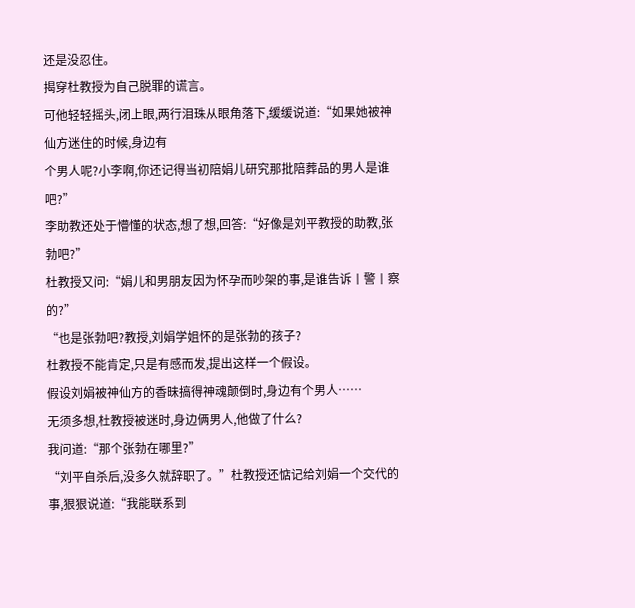还是没忍住。
揭穿杜教授为自己脱罪的谎言。
可他轻轻摇头,闭上眼,两行泪珠从眼角落下,缓缓说道:“如果她被神仙方迷住的时候,身边有
个男人呢?小李啊,你还记得当初陪娟儿研究那批陪葬品的男人是谁吧?”
李助教还处于懵懂的状态,想了想,回答:“好像是刘平教授的助教,张勃吧?”
杜教授又问:“娟儿和男朋友因为怀孕而吵架的事,是谁告诉丨警丨察的?”
“也是张勃吧?教授,刘娟学姐怀的是张勃的孩子?
杜教授不能肯定,只是有感而发,提出这样一个假设。
假设刘娟被神仙方的香昧搞得神魂颠倒时,身边有个男人……
无须多想,杜教授被迷时,身边俩男人,他做了什么?
我问道:“那个张勃在哪里?”
“刘平自杀后,没多久就辞职了。”杜教授还惦记给刘娟一个交代的事,狠狠说道:“我能联系到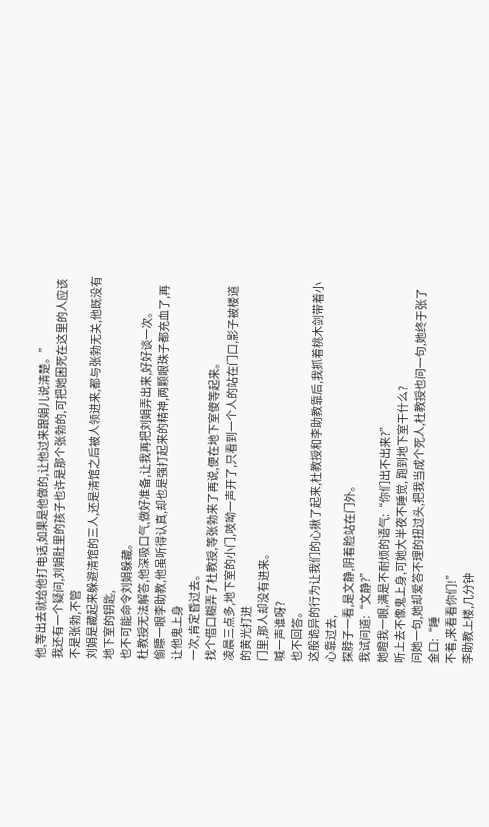他,等出去就给他打电话,如果是他做的,让他过来跟娟儿说清楚。”
我还有一个疑问,刘娟肚里的孩子也许是那个张勃的,可把她困死在这里的人应该不是张勃,不管
刘娟是藏起来躲避清馆的三人,还是清馆之后被人领进来,都与张勃无关,他既没有地下室的钥匙,
也不可能命令刘娟躲藏。
杜教授无法解答,他深吸口气,做好准备,让我再把刘娟弄出来,好好谈一次。
偷瞟一眼李助教,他虽听得认真,却也是强打起来的精神,两颗眼珠子都充血了,再让他鬼上身
一次,肯定昏过去。
找个借口糊弄了杜教授,等张勃来了再说,便在地下室傻等起来。
凌晨三点多,地下室的小门,吱呦一声开了,只看到一个人的站在门口,影子被楼道的黄光打进
门里,那人却没有进来。
喊一声谁呀?
也不回答。
这般诡异的行为让我们的心揪了起来,杜教授和李助教靠后,我抓着桃木剑带着小心靠过去,
探脖子一看,是文静,阴着脸站在门外。
我试问道:“文静?”
她瞪我一眼,满是不耐烦的语气:“你们出不出来?”
听上去不像鬼上身,可她大半夜不睡觉, 跑到地下室干什么?
问她一句,她却爱答不理的扭过头,把我当成个死人,杜教授也问一句,她终于张了金口:“睡
不着,来看看你们!”
李助教上楼,几分钟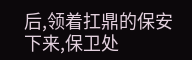后,领着扛鼎的保安下来,保卫处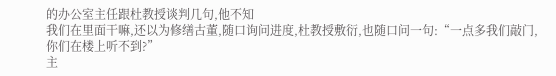的办公室主任跟杜教授谈判几句,他不知
我们在里面干嘛,还以为修缮古董,随口询问进度,杜教授敷衍,也随口问一句:“一点多我们敲门,
你们在楼上听不到?”
主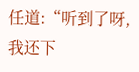任道:“听到了呀,我还下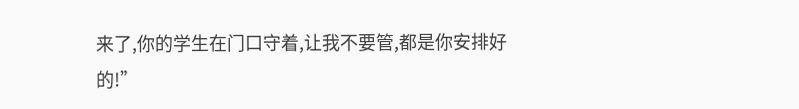来了,你的学生在门口守着,让我不要管,都是你安排好的!”